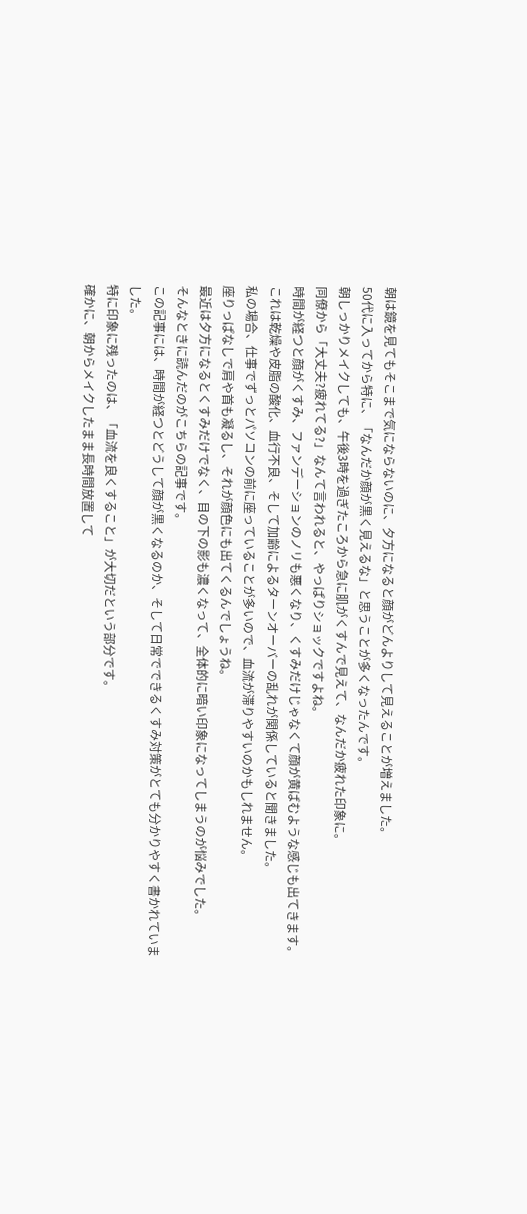朝は鏡を見てもそこまで気にならないのに、夕方になると顔がどんよりして見えることが増えました。
50代に入ってから特に、「なんだか顔が黒く見えるな」と思うことが多くなったんです。
朝しっかりメイクしても、午後3時を過ぎたころから急に肌がくすんで見えて、なんだか疲れた印象に。
同僚から「大丈夫?疲れてる?」なんて言われると、やっぱりショックですよね。
時間が経つと顔がくすみ、ファンデーションのノリも悪くなり、くすみだけじゃなくて顔が黄ばむような感じも出てきます。
これは乾燥や皮脂の酸化、血行不良、そして加齢によるターンオーバーの乱れが関係していると聞きました。
私の場合、仕事でずっとパソコンの前に座っていることが多いので、血流が滞りやすいのかもしれません。
座りっぱなしで肩や首も凝るし、それが顔色にも出てくるんでしょうね。
最近は夕方になるとくすみだけでなく、目の下の影も濃くなって、全体的に暗い印象になってしまうのが悩みでした。
そんなときに読んだのがこちらの記事です。
この記事には、時間が経つとどうして顔が黒くなるのか、そして日常でできるくすみ対策がとても分かりやすく書かれていました。
特に印象に残ったのは、「血流を良くすること」が大切だという部分です。
確かに、朝からメイクしたまま長時間放置して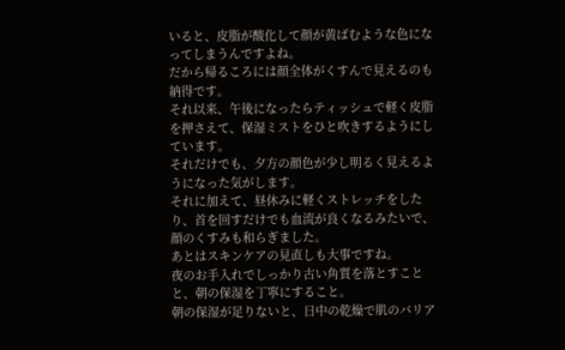いると、皮脂が酸化して顔が黄ばむような色になってしまうんですよね。
だから帰るころには顔全体がくすんで見えるのも納得です。
それ以来、午後になったらティッシュで軽く皮脂を押さえて、保湿ミストをひと吹きするようにしています。
それだけでも、夕方の顔色が少し明るく見えるようになった気がします。
それに加えて、昼休みに軽くストレッチをしたり、首を回すだけでも血流が良くなるみたいで、顔のくすみも和らぎました。
あとはスキンケアの見直しも大事ですね。
夜のお手入れでしっかり古い角質を落とすことと、朝の保湿を丁寧にすること。
朝の保湿が足りないと、日中の乾燥で肌のバリア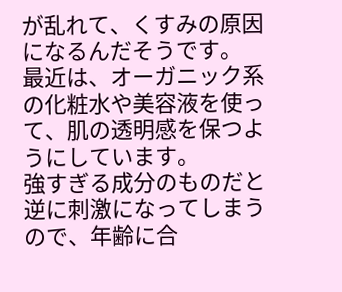が乱れて、くすみの原因になるんだそうです。
最近は、オーガニック系の化粧水や美容液を使って、肌の透明感を保つようにしています。
強すぎる成分のものだと逆に刺激になってしまうので、年齢に合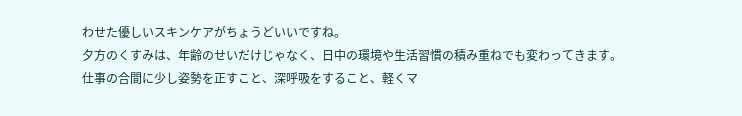わせた優しいスキンケアがちょうどいいですね。
夕方のくすみは、年齢のせいだけじゃなく、日中の環境や生活習慣の積み重ねでも変わってきます。
仕事の合間に少し姿勢を正すこと、深呼吸をすること、軽くマ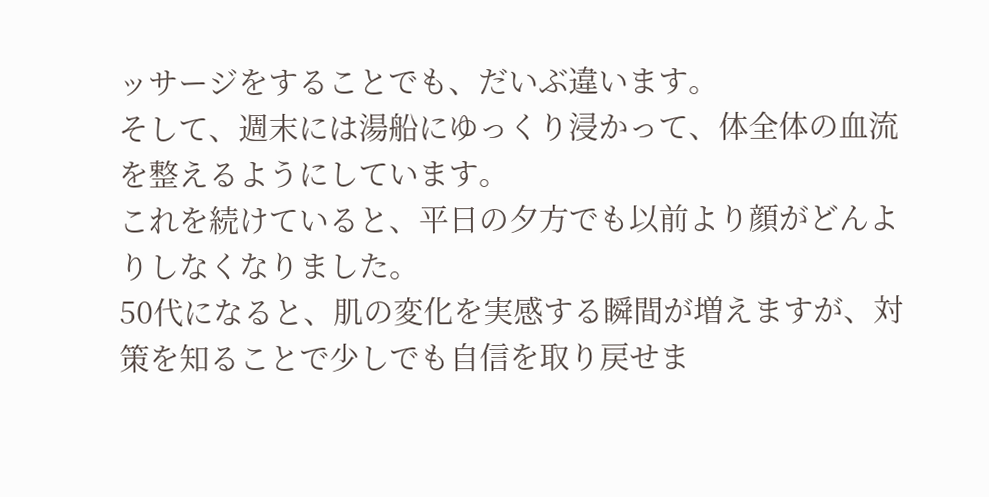ッサージをすることでも、だいぶ違います。
そして、週末には湯船にゆっくり浸かって、体全体の血流を整えるようにしています。
これを続けていると、平日の夕方でも以前より顔がどんよりしなくなりました。
50代になると、肌の変化を実感する瞬間が増えますが、対策を知ることで少しでも自信を取り戻せま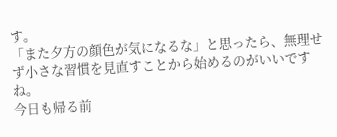す。
「また夕方の顔色が気になるな」と思ったら、無理せず小さな習慣を見直すことから始めるのがいいですね。
今日も帰る前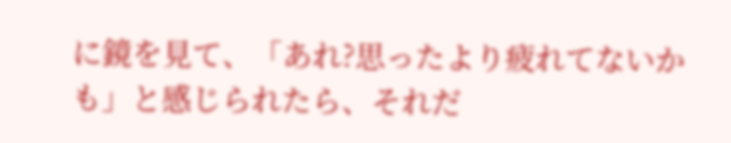に鏡を見て、「あれ?思ったより疲れてないかも」と感じられたら、それだ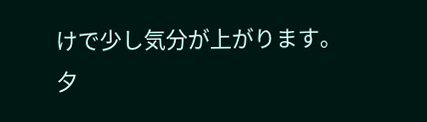けで少し気分が上がります。
夕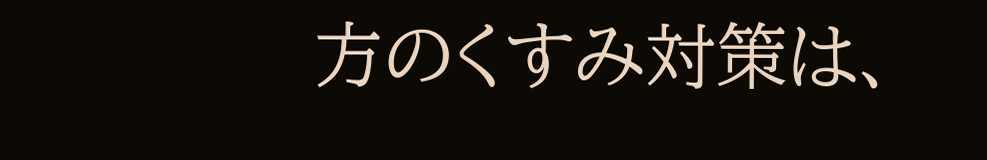方のくすみ対策は、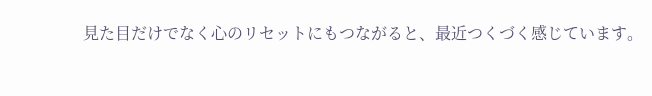見た目だけでなく心のリセットにもつながると、最近つくづく感じています。